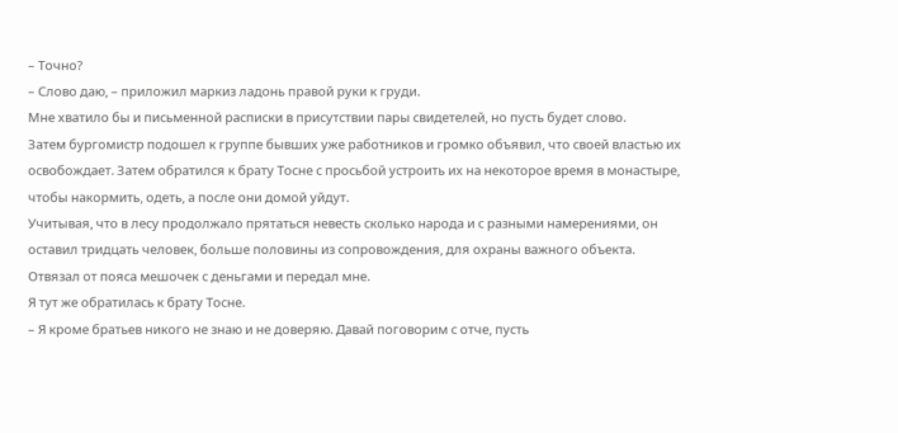– Точно?
– Слово даю, – приложил маркиз ладонь правой руки к груди.
Мне хватило бы и письменной расписки в присутствии пары свидетелей, но пусть будет слово.
Затем бургомистр подошел к группе бывших уже работников и громко объявил, что своей властью их освобождает. Затем обратился к брату Тосне с просьбой устроить их на некоторое время в монастыре, чтобы накормить, одеть, а после они домой уйдут.
Учитывая, что в лесу продолжало прятаться невесть сколько народа и с разными намерениями, он оставил тридцать человек, больше половины из сопровождения, для охраны важного объекта.
Отвязал от пояса мешочек с деньгами и передал мне.
Я тут же обратилась к брату Тосне.
– Я кроме братьев никого не знаю и не доверяю. Давай поговорим с отче, пусть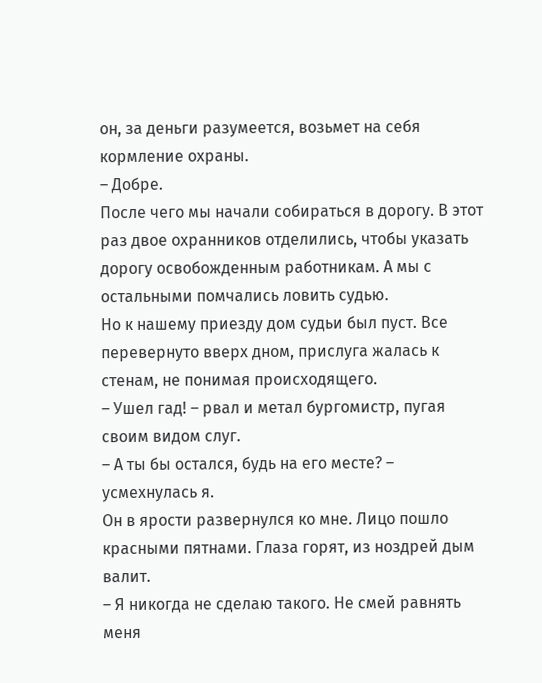он, за деньги разумеется, возьмет на себя кормление охраны.
– Добре.
После чего мы начали собираться в дорогу. В этот раз двое охранников отделились, чтобы указать дорогу освобожденным работникам. А мы с остальными помчались ловить судью.
Но к нашему приезду дом судьи был пуст. Все перевернуто вверх дном, прислуга жалась к стенам, не понимая происходящего.
– Ушел гад! – рвал и метал бургомистр, пугая своим видом слуг.
– А ты бы остался, будь на его месте? – усмехнулась я.
Он в ярости развернулся ко мне. Лицо пошло красными пятнами. Глаза горят, из ноздрей дым валит.
– Я никогда не сделаю такого. Не смей равнять меня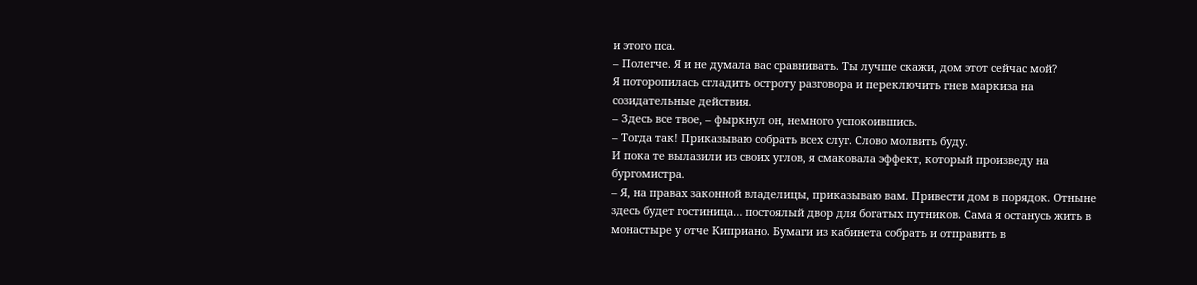и этого пса.
– Полегче. Я и не думала вас сравнивать. Ты лучше скажи, дом этот сейчас мой?
Я поторопилась сгладить остроту разговора и переключить гнев маркиза на созидательные действия.
– Здесь все твое, – фыркнул он, немного успокоившись.
– Тогда так! Приказываю собрать всех слуг. Слово молвить буду.
И пока те вылазили из своих углов, я смаковала эффект, который произведу на бургомистра.
– Я, на правах законной владелицы, приказываю вам. Привести дом в порядок. Отныне здесь будет гостиница… постоялый двор для богатых путников. Сама я останусь жить в монастыре у отче Киприано. Бумаги из кабинета собрать и отправить в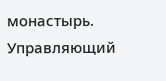монастырь. Управляющий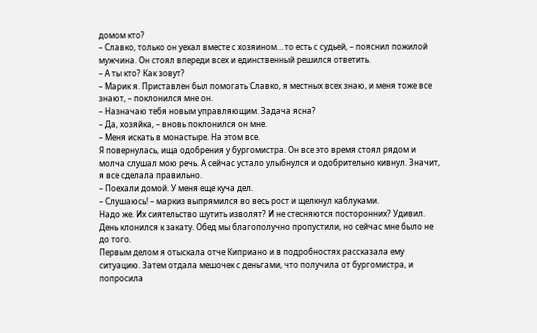домом кто?
– Славко, только он уехал вместе с хозяином… то есть с судьей, – пояснил пожилой мужчина. Он стоял впереди всех и единственный решился ответить.
– А ты кто? Как зовут?
– Марик я. Приставлен был помогать Славко, я местных всех знаю, и меня тоже все знают, – поклонился мне он.
– Назначаю тебя новым управляющим. Задача ясна?
– Да, хозяйка, – вновь поклонился он мне.
– Меня искать в монастыре. На этом все.
Я повернулась, ища одобрения у бургомистра. Он все это время стоял рядом и молча слушал мою речь. А сейчас устало улыбнулся и одобрительно кивнул. Значит, я все сделала правильно.
– Поехали домой. У меня еще куча дел.
– Слушаюсь! – маркиз выпрямился во весь рост и щелкнул каблуками.
Надо же. Их сиятельство шутить изволят? И не стесняются посторонних? Удивил.
День клонился к закату. Обед мы благополучно пропустили, но сейчас мне было не до того.
Первым делом я отыскала отче Киприано и в подробностях рассказала ему ситуацию. Затем отдала мешочек с деньгами, что получила от бургомистра, и попросила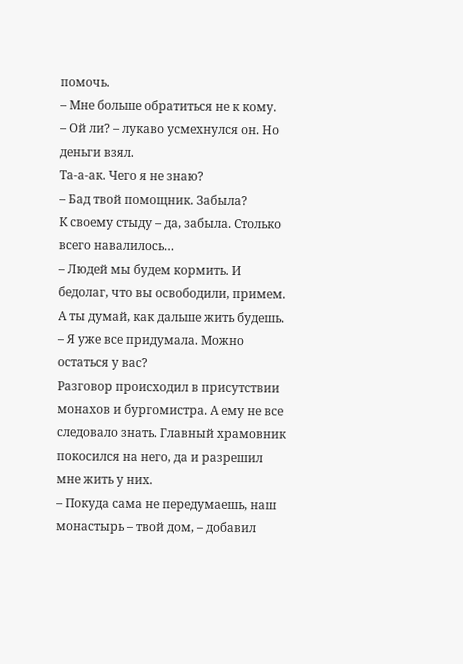помочь.
– Мне больше обратиться не к кому.
– Ой ли? – лукаво усмехнулся он. Но деньги взял.
Та-а-ак. Чего я не знаю?
– Бад твой помощник. Забыла?
К своему стыду – да, забыла. Столько всего навалилось…
– Людей мы будем кормить. И бедолаг, что вы освободили, примем. А ты думай, как дальше жить будешь.
– Я уже все придумала. Можно остаться у вас?
Разговор происходил в присутствии монахов и бургомистра. А ему не все следовало знать. Главный храмовник покосился на него, да и разрешил мне жить у них.
– Покуда сама не передумаешь, наш монастырь – твой дом, – добавил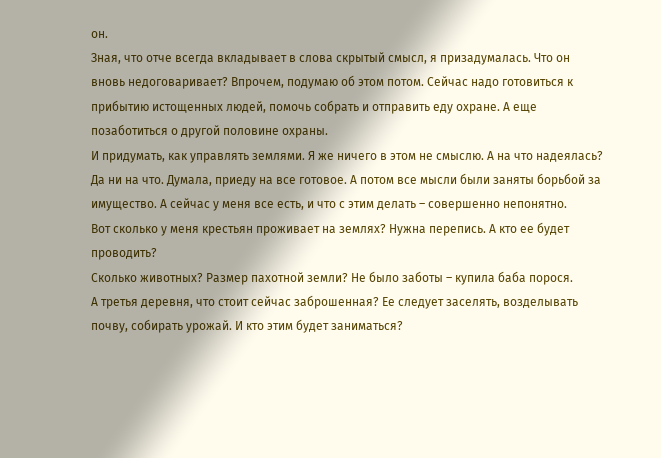он.
Зная, что отче всегда вкладывает в слова скрытый смысл, я призадумалась. Что он вновь недоговаривает? Впрочем, подумаю об этом потом. Сейчас надо готовиться к прибытию истощенных людей, помочь собрать и отправить еду охране. А еще позаботиться о другой половине охраны.
И придумать, как управлять землями. Я же ничего в этом не смыслю. А на что надеялась? Да ни на что. Думала, приеду на все готовое. А потом все мысли были заняты борьбой за имущество. А сейчас у меня все есть, и что с этим делать – совершенно непонятно.
Вот сколько у меня крестьян проживает на землях? Нужна перепись. А кто ее будет проводить?
Сколько животных? Размер пахотной земли? Не было заботы – купила баба порося.
А третья деревня, что стоит сейчас заброшенная? Ее следует заселять, возделывать почву, собирать урожай. И кто этим будет заниматься?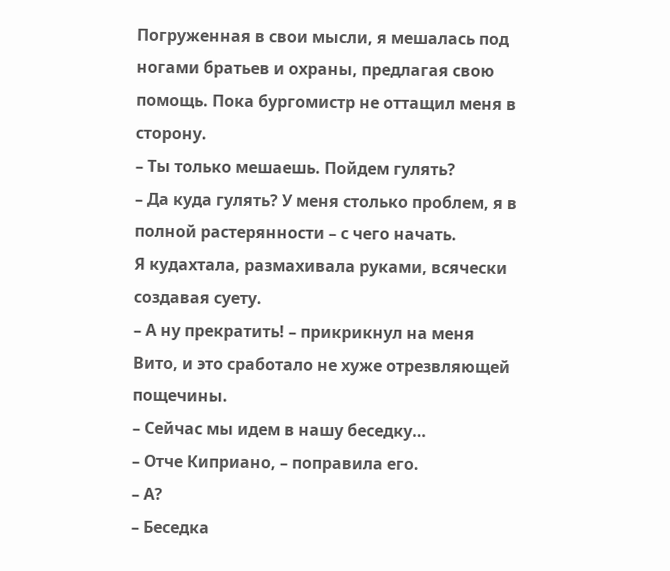Погруженная в свои мысли, я мешалась под ногами братьев и охраны, предлагая свою помощь. Пока бургомистр не оттащил меня в сторону.
– Ты только мешаешь. Пойдем гулять?
– Да куда гулять? У меня столько проблем, я в полной растерянности – с чего начать.
Я кудахтала, размахивала руками, всячески создавая суету.
– А ну прекратить! – прикрикнул на меня Вито, и это сработало не хуже отрезвляющей пощечины.
– Сейчас мы идем в нашу беседку…
– Отче Киприано, – поправила его.
– А?
– Беседка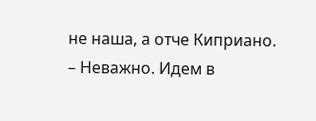не наша, а отче Киприано.
– Неважно. Идем в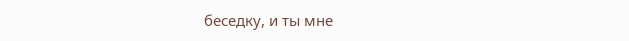беседку, и ты мне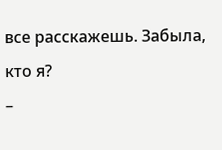все расскажешь. Забыла, кто я?
–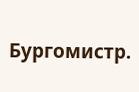Бургомистр.